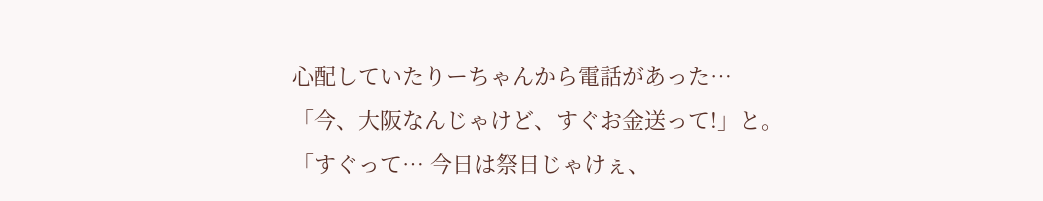心配していたりーちゃんから電話があった…
「今、大阪なんじゃけど、すぐお金送って!」と。
「すぐって… 今日は祭日じゃけぇ、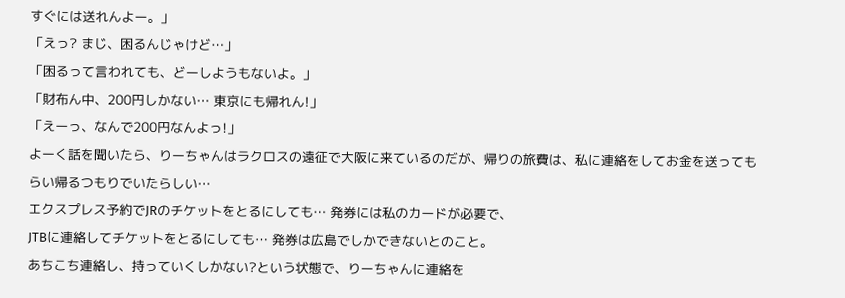すぐには送れんよー。」
「えっ? まじ、困るんじゃけど…」
「困るって言われても、どーしようもないよ。」
「財布ん中、200円しかない… 東京にも帰れん!」
「えーっ、なんで200円なんよっ!」
よーく話を聞いたら、りーちゃんはラクロスの遠征で大阪に来ているのだが、帰りの旅費は、私に連絡をしてお金を送ってもらい帰るつもりでいたらしい…
エクスプレス予約でJRのチケットをとるにしても… 発券には私のカードが必要で、
JTBに連絡してチケットをとるにしても… 発券は広島でしかできないとのこと。
あちこち連絡し、持っていくしかない?という状態で、りーちゃんに連絡を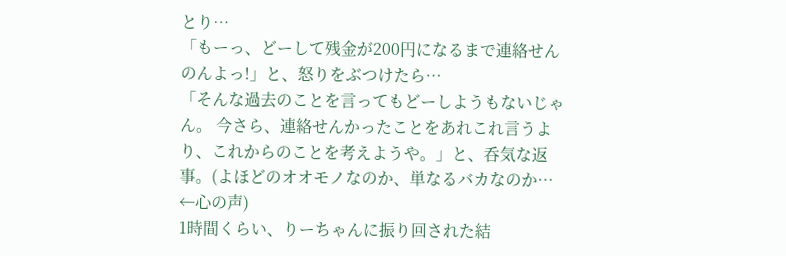とり…
「もーっ、どーして残金が200円になるまで連絡せんのんよっ!」と、怒りをぶつけたら…
「そんな過去のことを言ってもどーしようもないじゃん。 今さら、連絡せんかったことをあれこれ言うより、これからのことを考えようや。」と、呑気な返事。(よほどのオオモノなのか、単なるバカなのか… ←心の声)
1時間くらい、りーちゃんに振り回された結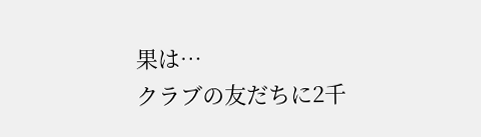果は…
クラブの友だちに2千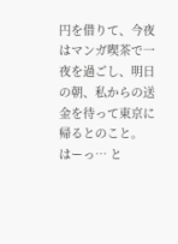円を借りて、今夜はマンガ喫茶で一夜を過ごし、明日の朝、私からの送金を待って東京に帰るとのこと。
はーっ… と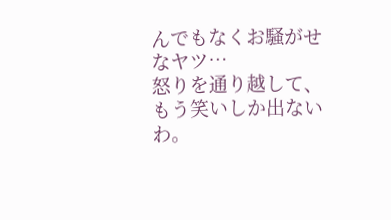んでもなくお騒がせなヤツ…
怒りを通り越して、もう笑いしか出ないわ。